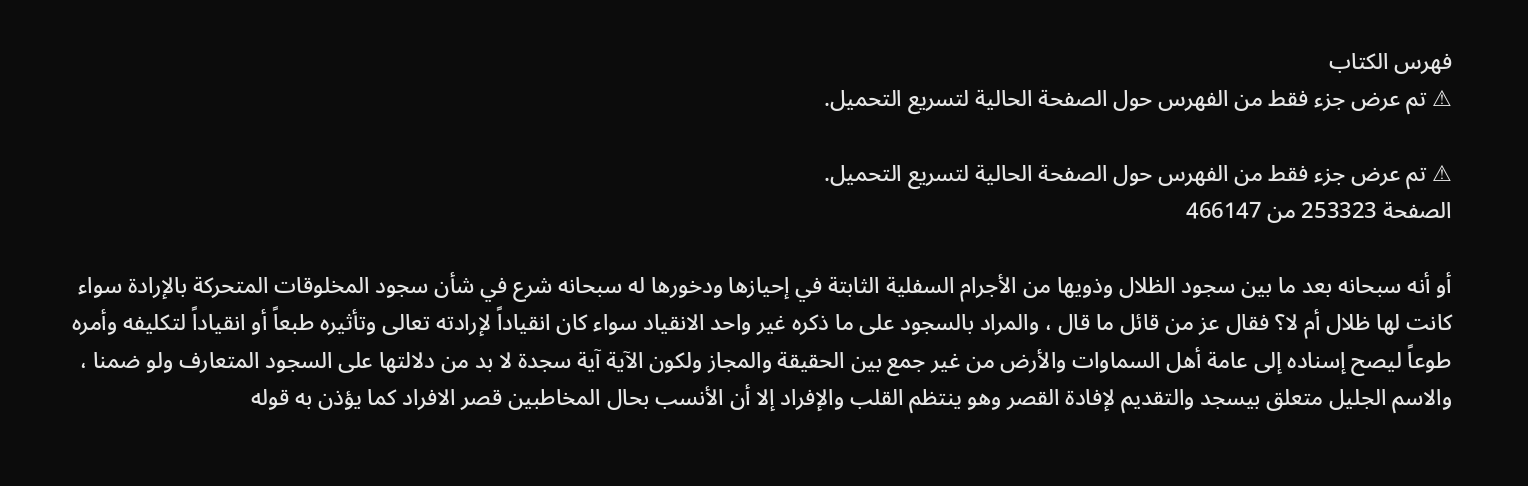فهرس الكتاب
⚠ تم عرض جزء فقط من الفهرس حول الصفحة الحالية لتسريع التحميل.

⚠ تم عرض جزء فقط من الفهرس حول الصفحة الحالية لتسريع التحميل.
الصفحة 253323 من 466147

أو أنه سبحانه بعد ما بين سجود الظلال وذويها من الأجرام السفلية الثابتة في إحيازها ودخورها له سبحانه شرع في شأن سجود المخلوقات المتحركة بالإرادة سواء كانت لها ظلال أم لا؟ فقال عز من قائل ما قال ، والمراد بالسجود على ما ذكره غير واحد الانقياد سواء كان انقياداً لإرادته تعالى وتأثيره طبعاً أو انقياداً لتكليفه وأمره طوعاً ليصح إسناده إلى عامة أهل السماوات والأرض من غير جمع بين الحقيقة والمجاز ولكون الآية آية سجدة لا بد من دلالتها على السجود المتعارف ولو ضمنا ، والاسم الجليل متعلق بيسجد والتقديم لإفادة القصر وهو ينتظم القلب والإفراد إلا أن الأنسب بحال المخاطبين قصر الافراد كما يؤذن به قوله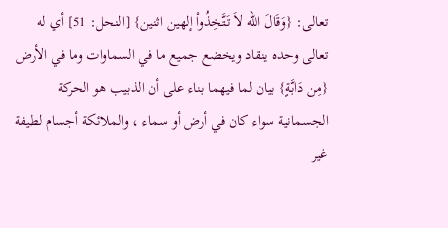تعالى: {وَقَالَ الله لاَ تَتَّخِذُواْ إلهين اثنين} [النحل: 51] أي له تعالى وحده ينقاد ويخضع جميع ما في السماوات وما في الأرض {مِن دَابَّةٍ} بيان لما فيهما بناء على أن الذبيب هو الحركة الجسمانية سواء كان في أرض أو سماء ، والملائكة أجسام لطيفة غير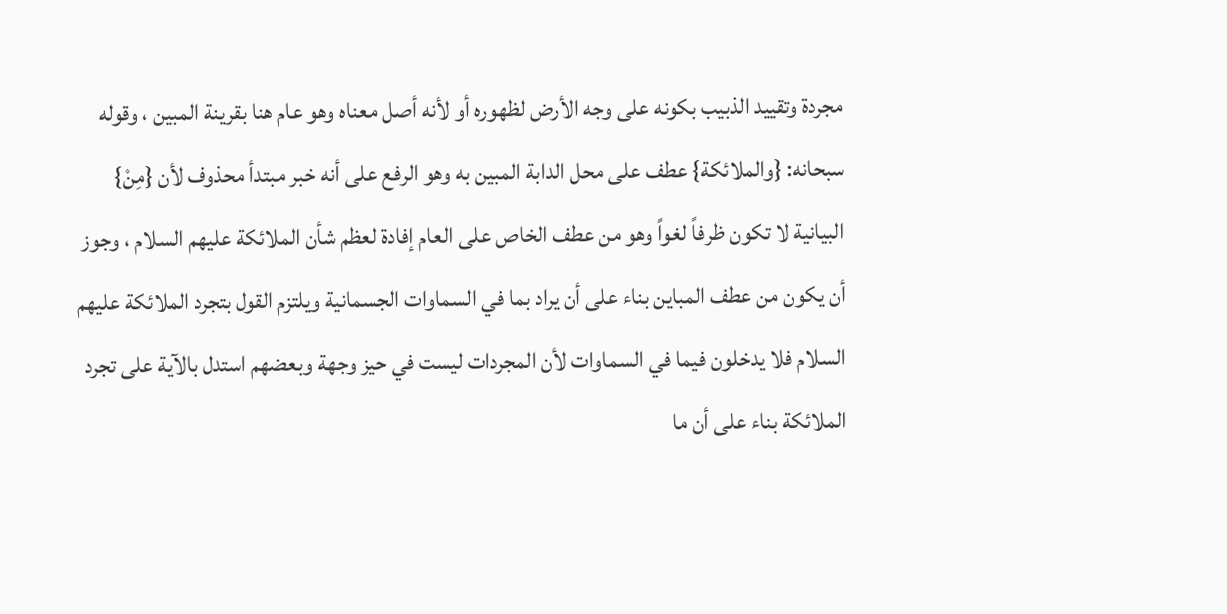مجردة وتقييد الذبيب بكونه على وجه الأرض لظهوره أو لأنه أصل معناه وهو عام هنا بقرينة المبين ، وقوله سبحانه: {والملائكة} عطف على محل الدابة المبين به وهو الرفع على أنه خبر مبتدأ محذوف لأن {مِنْ} البيانية لا تكون ظرفاً لغواً وهو من عطف الخاص على العام إفادة لعظم شأن الملائكة عليهم السلام ، وجوز أن يكون من عطف المباين بناء على أن يراد بما في السماوات الجسمانية ويلتزم القول بتجرد الملائكة عليهم السلام فلا يدخلون فيما في السماوات لأن المجردات ليست في حيز وجهة وبعضهم استدل بالآية على تجرد الملائكة بناء على أن ما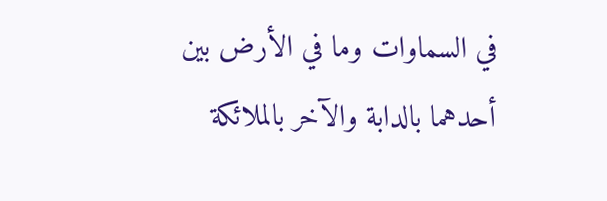في السماوات وما في الأرض بين أحدهما بالدابة والآخر بالملائكة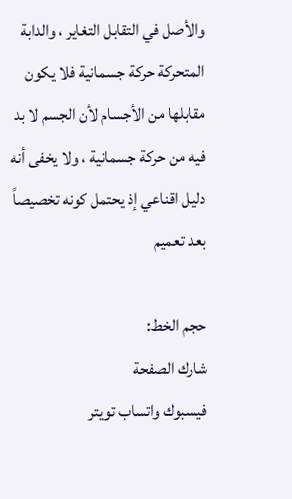والأصل في التقابل التغاير ، والدابة المتحركة حركة جسمانية فلا يكون مقابلها من الأجسام لأن الجسم لا بد فيه من حركة جسمانية ، ولا يخفى أنه دليل اقناعي إذ يحتمل كونه تخصيصاً بعد تعميم

حجم الخط:
شارك الصفحة
فيسبوك واتساب تويتر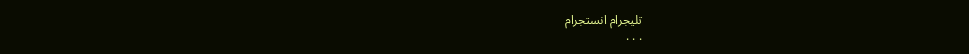تليجرام انستجرام
. . .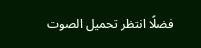فضلًا انتظر تحميل الصوت